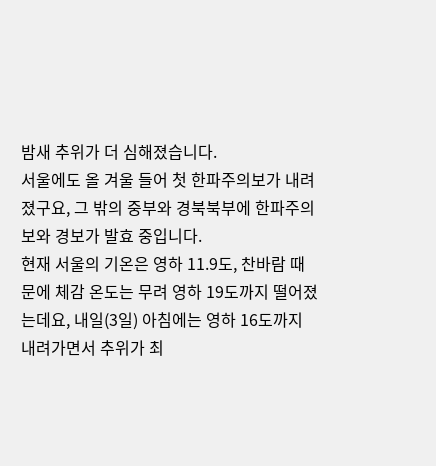밤새 추위가 더 심해졌습니다.
서울에도 올 겨울 들어 첫 한파주의보가 내려졌구요, 그 밖의 중부와 경북북부에 한파주의보와 경보가 발효 중입니다.
현재 서울의 기온은 영하 11.9도, 찬바람 때문에 체감 온도는 무려 영하 19도까지 떨어졌는데요, 내일(3일) 아침에는 영하 16도까지 내려가면서 추위가 최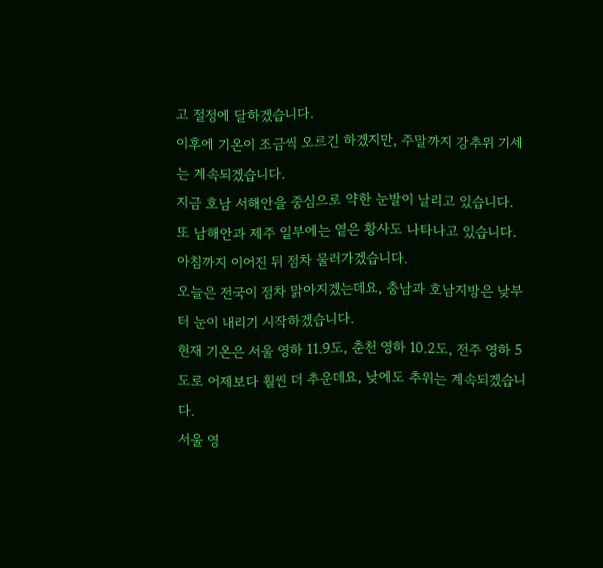고 절정에 달하겠습니다.
이후에 기온이 조금씩 오르긴 하겠지만, 주말까지 강추위 기세는 계속되겠습니다.
지금 호남 서해안을 중심으로 약한 눈발이 날리고 있습니다.
또 남해안과 제주 일부에는 옅은 황사도 나타나고 있습니다.
아침까지 이어진 뒤 점차 물러가겠습니다.
오늘은 전국이 점차 맑아지겠는데요, 충남과 호남지방은 낮부터 눈이 내리기 시작하겠습니다.
현재 기온은 서울 영하 11.9도, 춘천 영하 10.2도, 전주 영하 5도로 어제보다 훨씬 더 추운데요, 낮에도 추위는 계속되겠습니다.
서울 영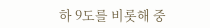하 9도를 비롯해 중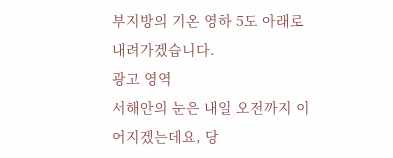부지방의 기온 영하 5도 아래로 내려가겠습니다.
광고 영역
서해안의 눈은 내일 오전까지 이어지겠는데요, 당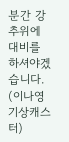분간 강추위에 대비를 하셔야겠습니다.
(이나영 기상캐스터)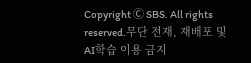Copyright Ⓒ SBS. All rights reserved.무단 전재, 재배포 및 AI학습 이용 금지